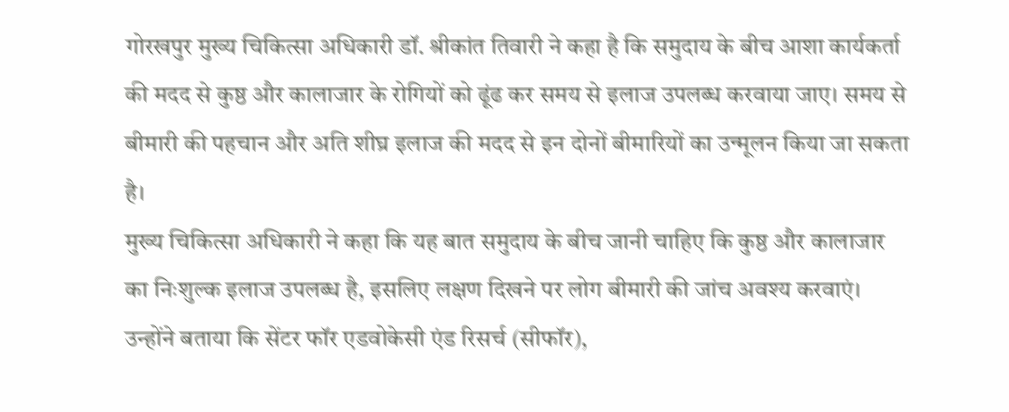गोरखपुर मुख्य चिकित्सा अधिकारी डॉ. श्रीकांत तिवारी ने कहा है कि समुदाय के बीच आशा कार्यकर्ता की मदद से कुष्ठ और कालाजार के रोगियों को ढूंढ कर समय से इलाज उपलब्ध करवाया जाए। समय से बीमारी की पहचान और अति शीघ्र इलाज की मदद से इन दोनों बीमारियों का उन्मूलन किया जा सकता है।
मुख्य चिकित्सा अधिकारी ने कहा कि यह बात समुदाय के बीच जानी चाहिए कि कुष्ठ और कालाजार का निःशुल्क इलाज उपलब्ध है, इसलिए लक्षण दिखने पर लोग बीमारी की जांच अवश्य करवाएं। उन्होंने बताया कि सेंटर फॉर एडवोकेसी एंड रिसर्च (सीफॉर),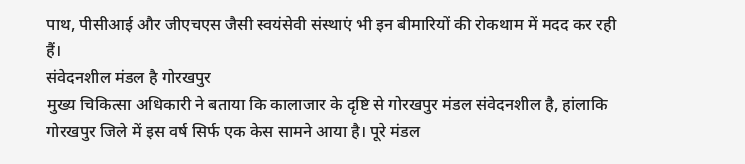पाथ, पीसीआई और जीएचएस जैसी स्वयंसेवी संस्थाएं भी इन बीमारियों की रोकथाम में मदद कर रही हैं।
संवेदनशील मंडल है गोरखपुर
मुख्य चिकित्सा अधिकारी ने बताया कि कालाजार के दृष्टि से गोरखपुर मंडल संवेदनशील है, हांलाकि गोरखपुर जिले में इस वर्ष सिर्फ एक केस सामने आया है। पूरे मंडल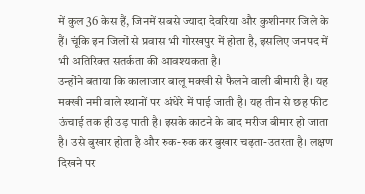में कुल 36 केस हैं, जिनमें सबसे ज्यादा देवरिया और कुशीनगर जिले के हैं। चूंकि इन जिलों से प्रवास भी गोरखपुर में होता है, इसलिए जनपद में भी अतिरिक्त सतर्कता की आवश्यकता है।
उन्होंने बताया कि कालाजार बालू मक्खी से फैलने वाली बीमारी है। यह मक्खी नमी वाले स्थानों पर अंधेरे में पाई जाती है। यह तीन से छह फीट ऊंचाई तक ही उड़ पाती है। इसके काटने के बाद मरीज बीमार हो जाता है। उसे बुखार होता है और रुक-रुक कर बुखार चढ़ता-उतरता है। लक्षण दिखने पर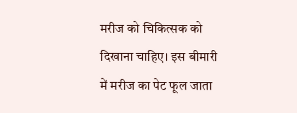मरीज को चिकित्सक को दिखाना चाहिए। इस बीमारी में मरीज का पेट फूल जाता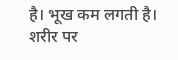है। भूख कम लगती है। शरीर पर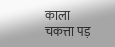काला चकत्ता पड़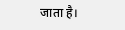जाता है।